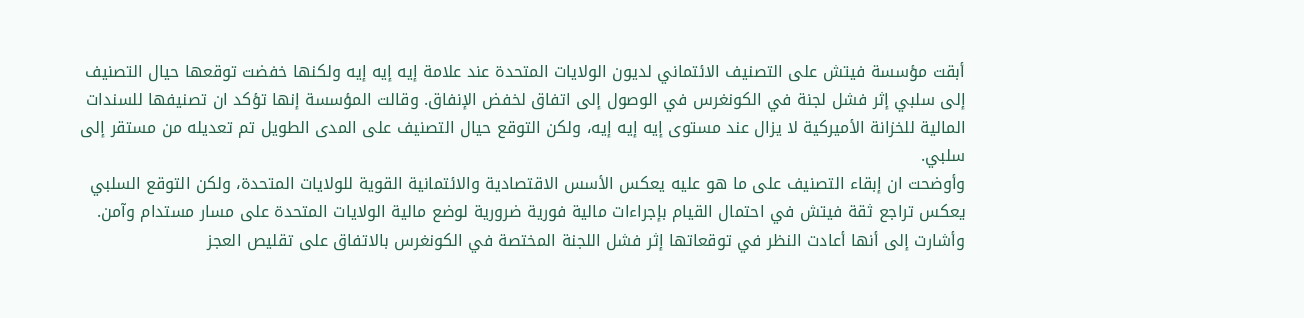أبقت مؤسسة فيتش على التصنيف الائتماني لديون الولايات المتحدة عند علامة إيه إيه إيه ولكنها خفضت توقعها حيال التصنيف إلى سلبي إثر فشل لجنة في الكونغرس في الوصول إلى اتفاق لخفض الإنفاق. وقالت المؤسسة إنها تؤكد ان تصنيفها للسندات المالية للخزانة الأميركية لا يزال عند مستوى إيه إيه إيه، ولكن التوقع حيال التصنيف على المدى الطويل تم تعديله من مستقر إلى سلبي.
وأوضحت ان إبقاء التصنيف على ما هو عليه يعكس الأسس الاقتصادية والائتمانية القوية للولايات المتحدة، ولكن التوقع السلبي يعكس تراجع ثقة فيتش في احتمال القيام بإجراءات مالية فورية ضرورية لوضع مالية الولايات المتحدة على مسار مستدام وآمن. وأشارت إلى أنها أعادت النظر في توقعاتها إثر فشل اللجنة المختصة في الكونغرس بالاتفاق على تقليص العجز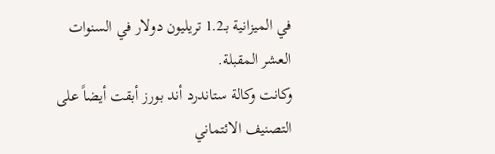في الميزانية بـ1.2 تريليون دولار في السنوات العشر المقبلة.
وكانت وكالة ستاندرد أند بورز أبقت أيضاً على التصنيف الائتماني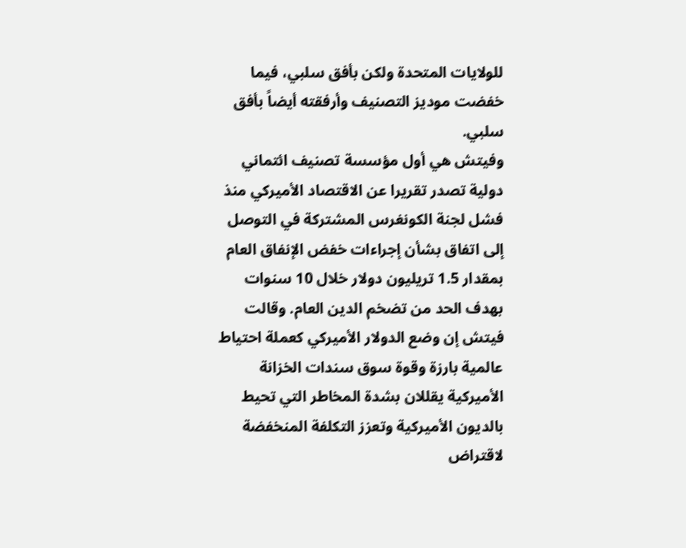للولايات المتحدة ولكن بأفق سلبي، فيما خفضت موديز التصنيف وأرفقته أيضاً بأفق سلبي.
وفيتش هي أول مؤسسة تصنيف ائتماني دولية تصدر تقريرا عن الاقتصاد الأميركي منذ فشل لجنة الكونغرس المشتركة في التوصل إلى اتفاق بشأن إجراءات خفض الإنفاق العام بمقدار 1.5 تريليون دولار خلال 10 سنوات بهدف الحد من تضخم الدين العام. وقالت فيتش إن وضع الدولار الأميركي كعملة احتياط عالمية بارزة وقوة سوق سندات الخزانة الأميركية يقللان بشدة المخاطر التي تحيط بالديون الأميركية وتعزز التكلفة المنخفضة لاقتراض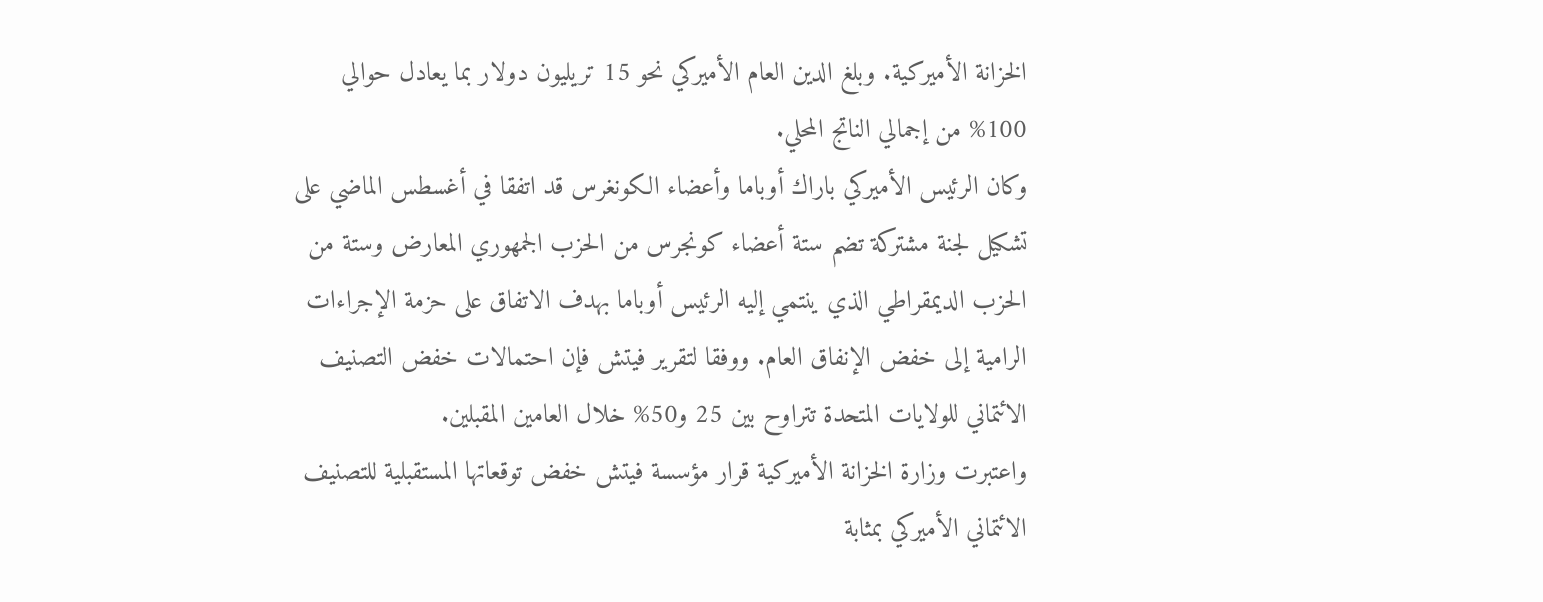الخزانة الأميركية. وبلغ الدين العام الأميركي نحو 15 تريليون دولار بما يعادل حوالي 100% من إجمالي الناتج المحلي.
وكان الرئيس الأميركي باراك أوباما وأعضاء الكونغرس قد اتفقا في أغسطس الماضي على تشكيل لجنة مشتركة تضم ستة أعضاء كونجرس من الحزب الجمهوري المعارض وستة من الحزب الديمقراطي الذي ينتمي إليه الرئيس أوباما بهدف الاتفاق على حزمة الإجراءات الرامية إلى خفض الإنفاق العام. ووفقا لتقرير فيتش فإن احتمالات خفض التصنيف الائتماني للولايات المتحدة تتراوح بين 25 و50% خلال العامين المقبلين.
واعتبرت وزارة الخزانة الأميركية قرار مؤسسة فيتش خفض توقعاتها المستقبلية للتصنيف الائتماني الأميركي بمثابة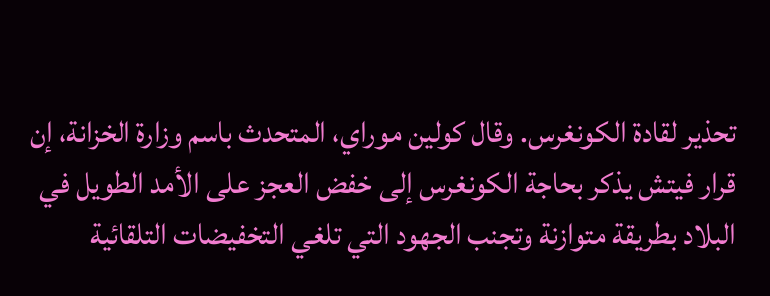تحذير لقادة الكونغرس. وقال كولين موراي، المتحدث باسم وزارة الخزانة، إن قرار فيتش يذكر بحاجة الكونغرس إلى خفض العجز على الأمد الطويل في البلاد بطريقة متوازنة وتجنب الجهود التي تلغي التخفيضات التلقائية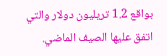بواقع 1.2 تريليون دولار والتي اتفق عليها الصيف الماضي.